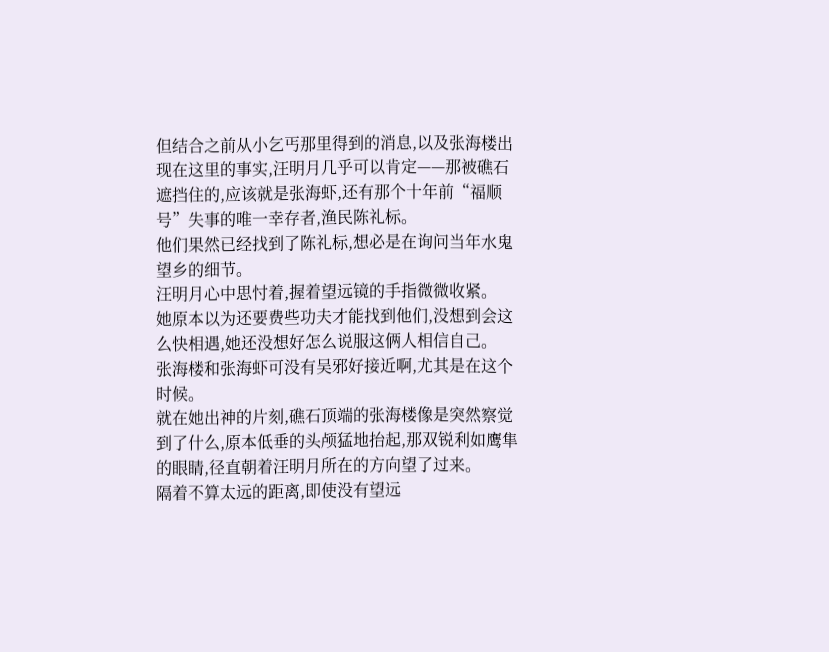但结合之前从小乞丐那里得到的消息,以及张海楼出现在这里的事实,汪明月几乎可以肯定——那被礁石遮挡住的,应该就是张海虾,还有那个十年前“福顺号”失事的唯一幸存者,渔民陈礼标。
他们果然已经找到了陈礼标,想必是在询问当年水鬼望乡的细节。
汪明月心中思忖着,握着望远镜的手指微微收紧。
她原本以为还要费些功夫才能找到他们,没想到会这么快相遇,她还没想好怎么说服这俩人相信自己。
张海楼和张海虾可没有吴邪好接近啊,尤其是在这个时候。
就在她出神的片刻,礁石顶端的张海楼像是突然察觉到了什么,原本低垂的头颅猛地抬起,那双锐利如鹰隼的眼睛,径直朝着汪明月所在的方向望了过来。
隔着不算太远的距离,即使没有望远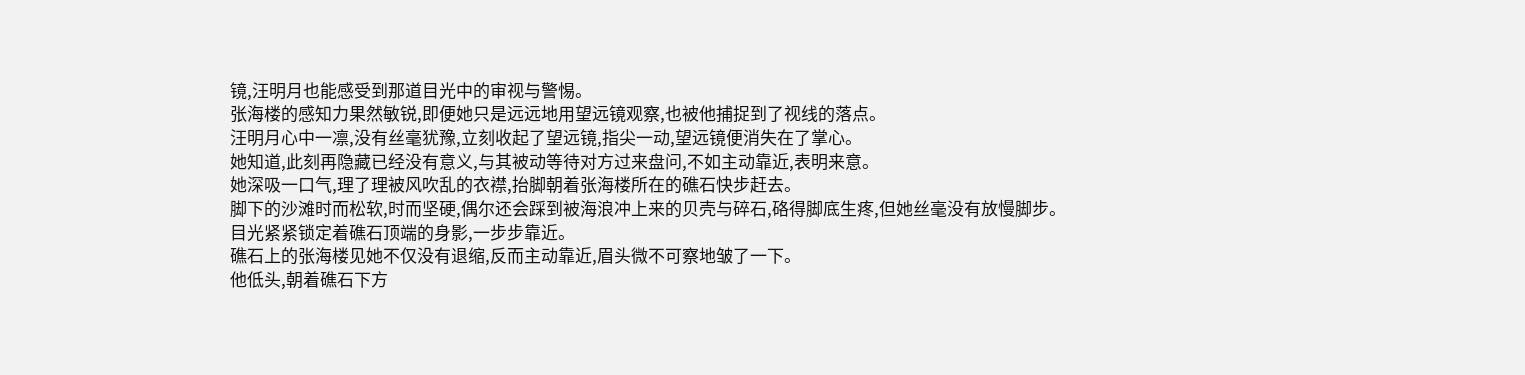镜,汪明月也能感受到那道目光中的审视与警惕。
张海楼的感知力果然敏锐,即便她只是远远地用望远镜观察,也被他捕捉到了视线的落点。
汪明月心中一凛,没有丝毫犹豫,立刻收起了望远镜,指尖一动,望远镜便消失在了掌心。
她知道,此刻再隐藏已经没有意义,与其被动等待对方过来盘问,不如主动靠近,表明来意。
她深吸一口气,理了理被风吹乱的衣襟,抬脚朝着张海楼所在的礁石快步赶去。
脚下的沙滩时而松软,时而坚硬,偶尔还会踩到被海浪冲上来的贝壳与碎石,硌得脚底生疼,但她丝毫没有放慢脚步。
目光紧紧锁定着礁石顶端的身影,一步步靠近。
礁石上的张海楼见她不仅没有退缩,反而主动靠近,眉头微不可察地皱了一下。
他低头,朝着礁石下方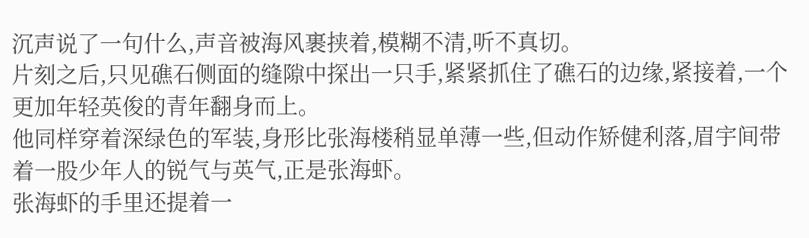沉声说了一句什么,声音被海风裹挟着,模糊不清,听不真切。
片刻之后,只见礁石侧面的缝隙中探出一只手,紧紧抓住了礁石的边缘,紧接着,一个更加年轻英俊的青年翻身而上。
他同样穿着深绿色的军装,身形比张海楼稍显单薄一些,但动作矫健利落,眉宇间带着一股少年人的锐气与英气,正是张海虾。
张海虾的手里还提着一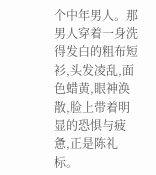个中年男人。那男人穿着一身洗得发白的粗布短衫,头发凌乱,面色蜡黄,眼神涣散,脸上带着明显的恐惧与疲惫,正是陈礼标。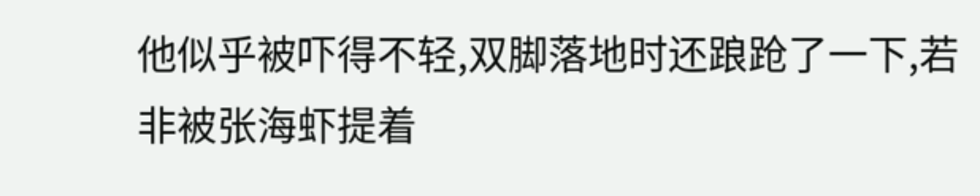他似乎被吓得不轻,双脚落地时还踉跄了一下,若非被张海虾提着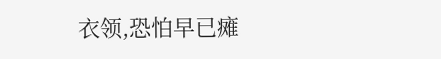衣领,恐怕早已瘫